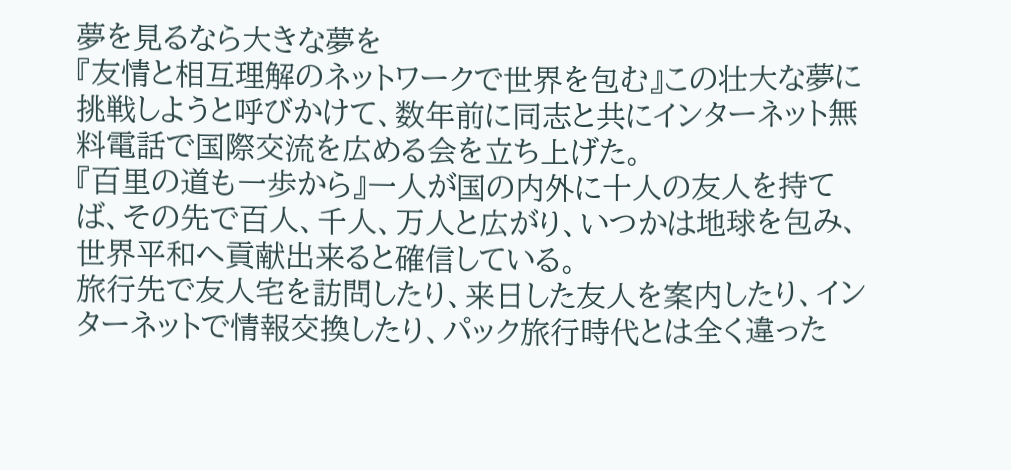夢を見るなら大きな夢を
『友情と相互理解のネットワークで世界を包む』この壮大な夢に挑戦しようと呼びかけて、数年前に同志と共にインターネット無料電話で国際交流を広める会を立ち上げた。
『百里の道も一歩から』一人が国の内外に十人の友人を持てば、その先で百人、千人、万人と広がり、いつかは地球を包み、世界平和へ貢献出来ると確信している。
旅行先で友人宅を訪問したり、来日した友人を案内したり、インターネットで情報交換したり、パック旅行時代とは全く違った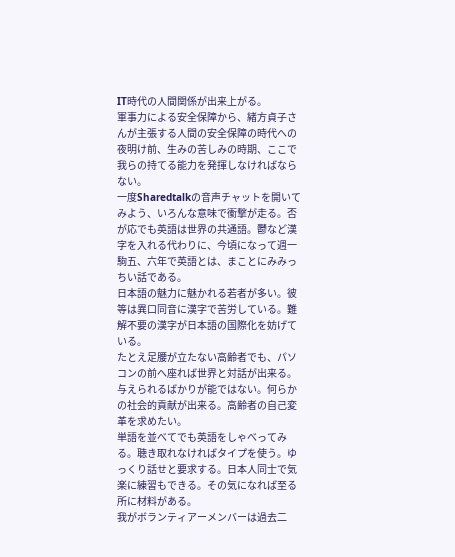IT時代の人間関係が出来上がる。
軍事力による安全保障から、緒方貞子さんが主張する人間の安全保障の時代への夜明け前、生みの苦しみの時期、ここで我らの持てる能力を発揮しなければならない。
一度Sharedtalkの音声チャットを開いてみよう、いろんな意味で衝撃が走る。否が応でも英語は世界の共通語。鬱など漢字を入れる代わりに、今頃になって週一駒五、六年で英語とは、まことにみみっちい話である。
日本語の魅力に魅かれる若者が多い。彼等は異口同音に漢字で苦労している。難解不要の漢字が日本語の国際化を妨げている。
たとえ足腰が立たない高齢者でも、パソコンの前へ座れば世界と対話が出来る。与えられるばかりが能ではない。何らかの社会的貢献が出来る。高齢者の自己変革を求めたい。
単語を並べてでも英語をしゃべってみる。聴き取れなければタイプを使う。ゆっくり話せと要求する。日本人同士で気楽に練習もできる。その気になれば至る所に材料がある。
我がボランティアーメンバーは過去二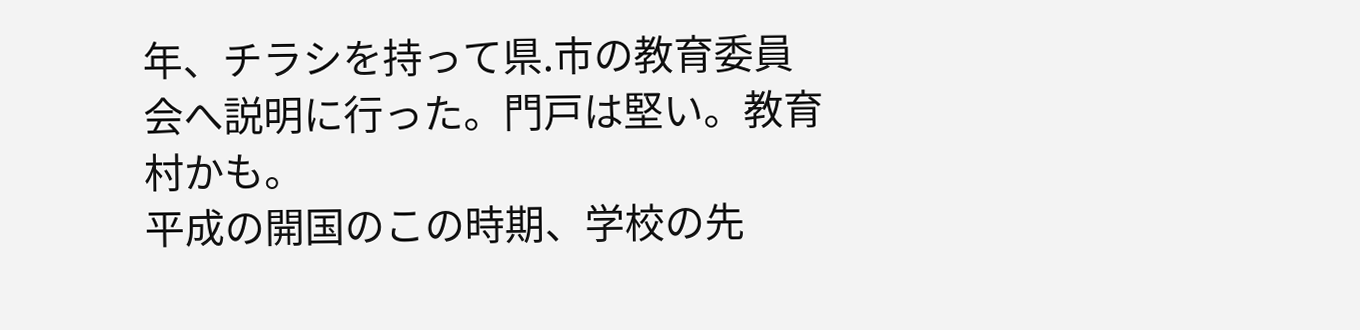年、チラシを持って県.市の教育委員会へ説明に行った。門戸は堅い。教育村かも。
平成の開国のこの時期、学校の先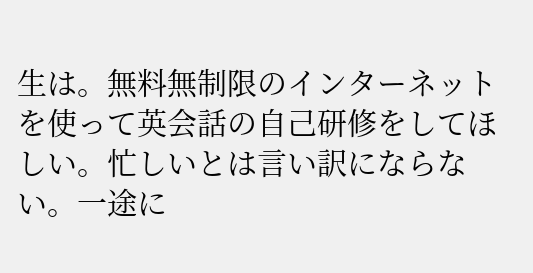生は。無料無制限のインターネットを使って英会話の自己研修をしてほしい。忙しいとは言い訳にならない。一途に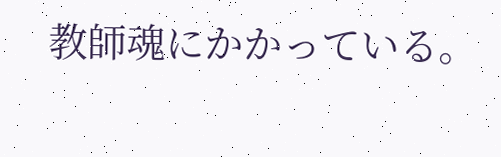教師魂にかかっている。